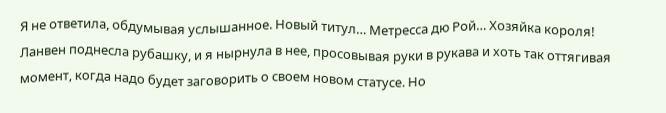Я не ответила, обдумывая услышанное. Новый титул… Метресса дю Рой… Хозяйка короля!
Ланвен поднесла рубашку, и я нырнула в нее, просовывая руки в рукава и хоть так оттягивая момент, когда надо будет заговорить о своем новом статусе. Но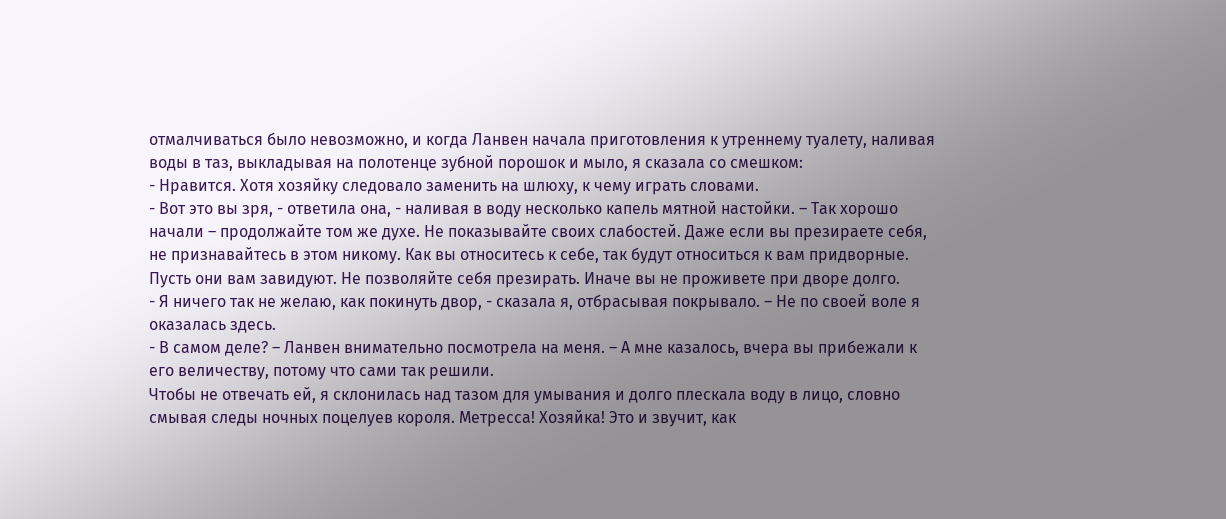отмалчиваться было невозможно, и когда Ланвен начала приготовления к утреннему туалету, наливая воды в таз, выкладывая на полотенце зубной порошок и мыло, я сказала со смешком:
- Нравится. Хотя хозяйку следовало заменить на шлюху, к чему играть словами.
- Вот это вы зря, - ответила она, - наливая в воду несколько капель мятной настойки. – Так хорошо начали – продолжайте том же духе. Не показывайте своих слабостей. Даже если вы презираете себя, не признавайтесь в этом никому. Как вы относитесь к себе, так будут относиться к вам придворные. Пусть они вам завидуют. Не позволяйте себя презирать. Иначе вы не проживете при дворе долго.
- Я ничего так не желаю, как покинуть двор, - сказала я, отбрасывая покрывало. – Не по своей воле я оказалась здесь.
- В самом деле? – Ланвен внимательно посмотрела на меня. – А мне казалось, вчера вы прибежали к его величеству, потому что сами так решили.
Чтобы не отвечать ей, я склонилась над тазом для умывания и долго плескала воду в лицо, словно смывая следы ночных поцелуев короля. Метресса! Хозяйка! Это и звучит, как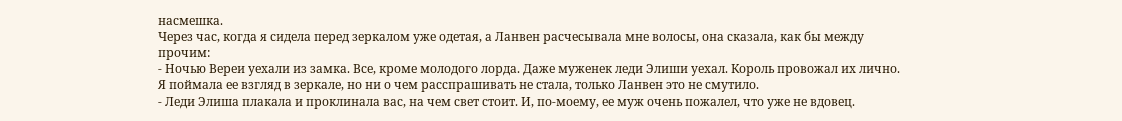насмешка.
Через час, когда я сидела перед зеркалом уже одетая, а Ланвен расчесывала мне волосы, она сказала, как бы между прочим:
- Ночью Вереи уехали из замка. Все, кроме молодого лорда. Даже муженек леди Элиши уехал. Король провожал их лично.
Я поймала ее взгляд в зеркале, но ни о чем расспрашивать не стала, только Ланвен это не смутило.
- Леди Элиша плакала и проклинала вас, на чем свет стоит. И, по-моему, ее муж очень пожалел, что уже не вдовец.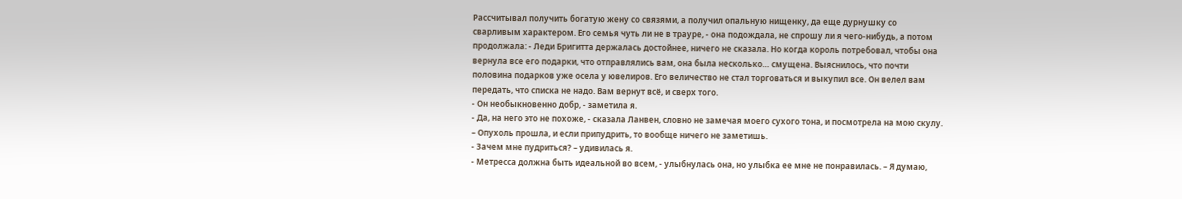Рассчитывал получить богатую жену со связями, а получил опальную нищенку, да еще дурнушку со сварливым характером. Его семья чуть ли не в трауре, - она подождала, не спрошу ли я чего-нибудь, а потом продолжала: - Леди Бригитта держалась достойнее, ничего не сказала. Но когда король потребовал, чтобы она вернула все его подарки, что отправлялись вам, она была несколько… смущена. Выяснилось, что почти половина подарков уже осела у ювелиров. Его величество не стал торговаться и выкупил все. Он велел вам передать, что списка не надо. Вам вернут всё, и сверх того.
- Он необыкновенно добр, - заметила я.
- Да, на него это не похоже, - сказала Ланвен, словно не замечая моего сухого тона, и посмотрела на мою скулу. – Опухоль прошла, и если припудрить, то вообще ничего не заметишь.
- Зачем мне пудриться? – удивилась я.
- Метресса должна быть идеальной во всем, - улыбнулась она, но улыбка ее мне не понравилась. – Я думаю,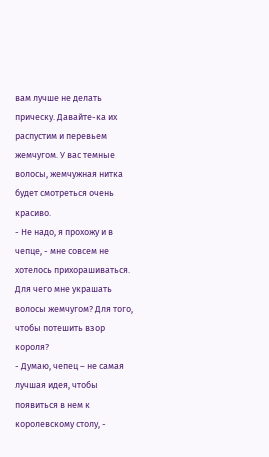вам лучше не делать прическу. Давайте-ка их распустим и перевьем жемчугом. У вас темные волосы, жемчужная нитка будет смотреться очень красиво.
- Не надо, я прохожу и в чепце, - мне совсем не хотелось прихорашиваться. Для чего мне украшать волосы жемчугом? Для того, чтобы потешить взор короля?
- Думаю, чепец – не самая лучшая идея, чтобы появиться в нем к королевскому столу, -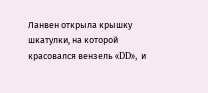Ланвен открыла крышку шкатулки, на которой красовался вензель «DD», и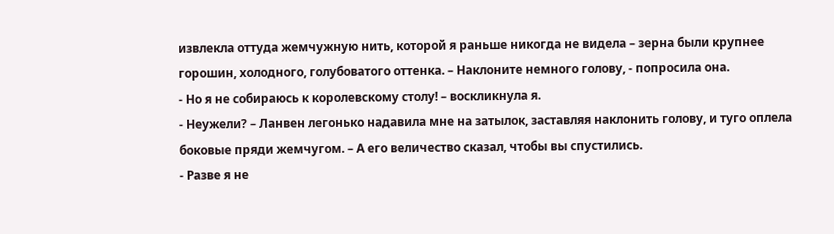извлекла оттуда жемчужную нить, которой я раньше никогда не видела – зерна были крупнее горошин, холодного, голубоватого оттенка. – Наклоните немного голову, - попросила она.
- Но я не собираюсь к королевскому столу! – воскликнула я.
- Неужели? – Ланвен легонько надавила мне на затылок, заставляя наклонить голову, и туго оплела боковые пряди жемчугом. – А его величество сказал, чтобы вы спустились.
- Разве я не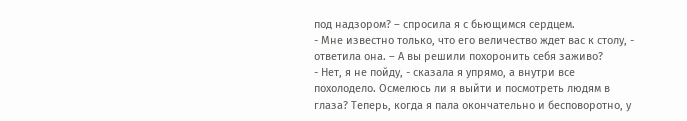под надзором? – спросила я с бьющимся сердцем.
- Мне известно только, что его величество ждет вас к столу, - ответила она. – А вы решили похоронить себя заживо?
- Нет, я не пойду, - сказала я упрямо, а внутри все похолодело. Осмелюсь ли я выйти и посмотреть людям в глаза? Теперь, когда я пала окончательно и бесповоротно, у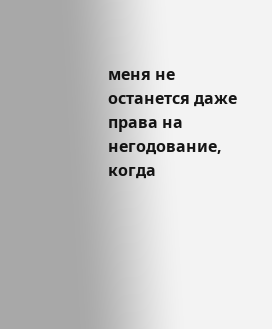меня не останется даже права на негодование, когда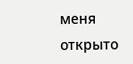меня открыто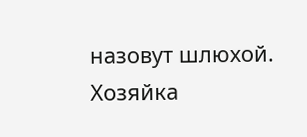назовут шлюхой. Хозяйка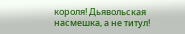короля! Дьявольская насмешка, а не титул!